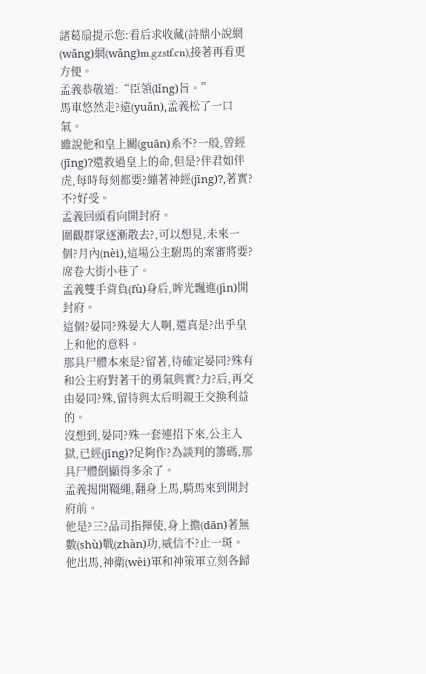諸葛扇提示您:看后求收藏(詩鼎小說網(wǎng)網(wǎng)m.gzstf.cn),接著再看更方便。
孟義恭敬道:“臣領(lǐng)旨。”
馬車悠然走?遠(yuǎn),孟義松了一口氣。
雖說他和皇上關(guān)系不?一般,曾經(jīng)?還救過皇上的命,但是?伴君如伴虎,每時每刻都要?繃著神經(jīng)?,著實?不?好受。
孟義回頭看向開封府。
圍觀群眾逐漸散去?,可以想見,未來一個?月內(nèi),這場公主駙馬的案審將要?席卷大街小巷了。
孟義雙手背負(fù)身后,眸光飄進(jìn)開封府。
這個?晏同?殊晏大人啊,還真是?出乎皇上和他的意料。
那具尸體本來是?留著,待確定晏同?殊有和公主府對著干的勇氣與實?力?后,再交由晏同?殊,留待與太后明親王交換利益的。
沒想到,晏同?殊一套連招下來,公主入獄,已經(jīng)?足夠作?為談判的籌碼,那具尸體倒顯得多余了。
孟義揭開韁繩,翻身上馬,騎馬來到開封府前。
他是?三?品司指揮使,身上擔(dān)著無數(shù)戰(zhàn)功,威信不?止一斑。
他出馬,神衛(wèi)軍和神策軍立刻各歸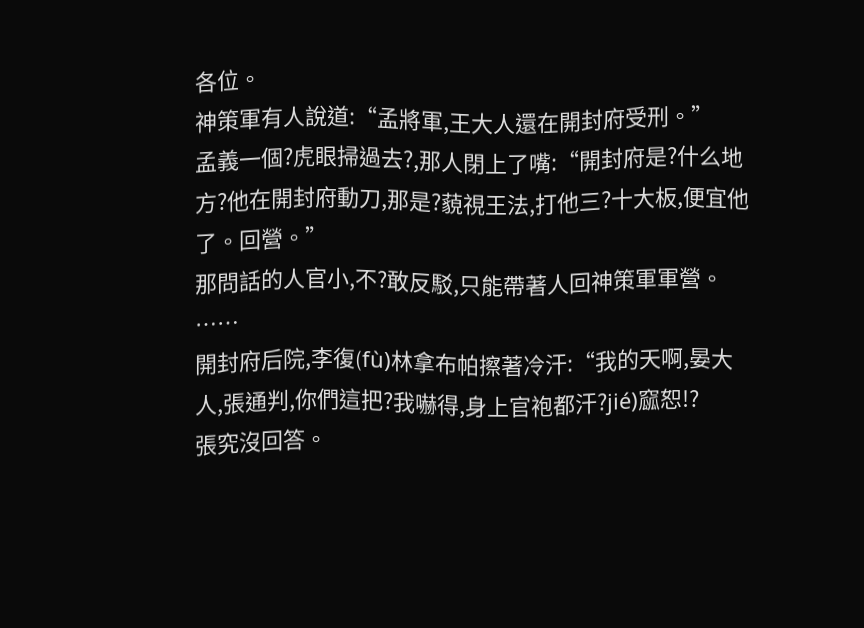各位。
神策軍有人說道:“孟將軍,王大人還在開封府受刑。”
孟義一個?虎眼掃過去?,那人閉上了嘴:“開封府是?什么地方?他在開封府動刀,那是?藐視王法,打他三?十大板,便宜他了。回營。”
那問話的人官小,不?敢反駁,只能帶著人回神策軍軍營。
……
開封府后院,李復(fù)林拿布帕擦著冷汗:“我的天啊,晏大人,張通判,你們這把?我嚇得,身上官袍都汗?jié)窳恕!?
張究沒回答。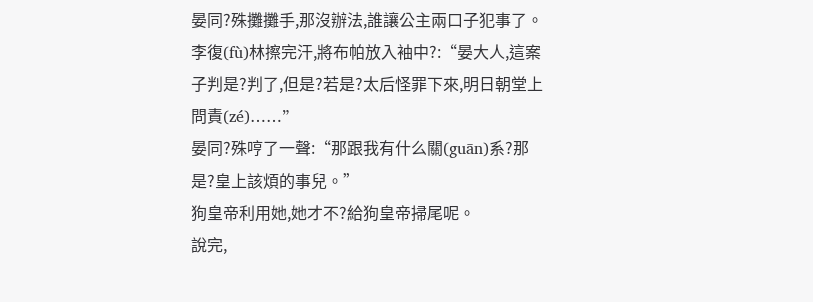晏同?殊攤攤手,那沒辦法,誰讓公主兩口子犯事了。
李復(fù)林擦完汗,將布帕放入袖中?:“晏大人,這案子判是?判了,但是?若是?太后怪罪下來,明日朝堂上問責(zé)……”
晏同?殊哼了一聲:“那跟我有什么關(guān)系?那是?皇上該煩的事兒。”
狗皇帝利用她,她才不?給狗皇帝掃尾呢。
說完,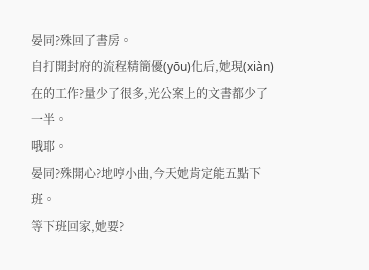晏同?殊回了書房。
自打開封府的流程精簡優(yōu)化后,她現(xiàn)在的工作?量少了很多,光公案上的文書都少了一半。
哦耶。
晏同?殊開心?地哼小曲,今天她肯定能五點下班。
等下班回家,她要?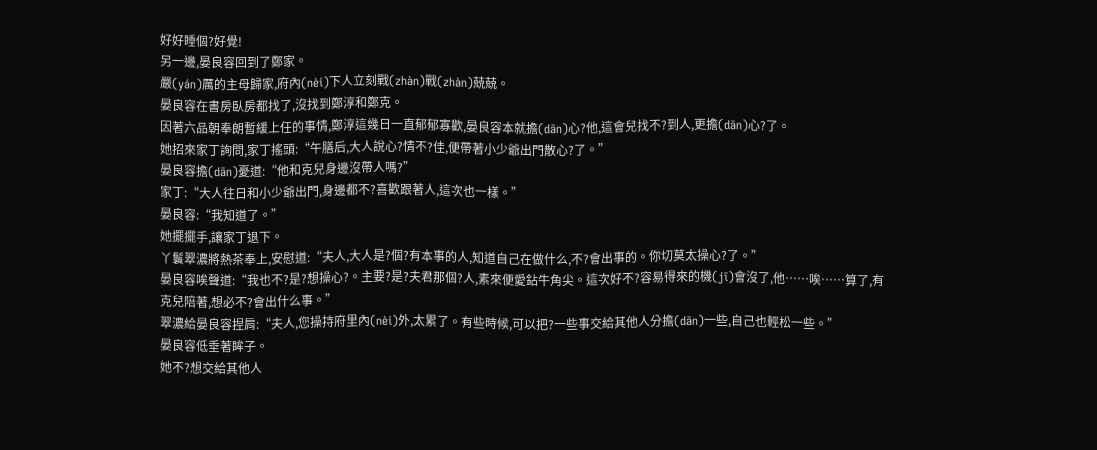好好睡個?好覺!
另一邊,晏良容回到了鄭家。
嚴(yán)厲的主母歸家,府內(nèi)下人立刻戰(zhàn)戰(zhàn)兢兢。
晏良容在書房臥房都找了,沒找到鄭淳和鄭克。
因著六品朝奉朗暫緩上任的事情,鄭淳這幾日一直郁郁寡歡,晏良容本就擔(dān)心?他,這會兒找不?到人,更擔(dān)心?了。
她招來家丁詢問,家丁搖頭:“午膳后,大人說心?情不?佳,便帶著小少爺出門散心?了。”
晏良容擔(dān)憂道:“他和克兒身邊沒帶人嗎?”
家丁:“大人往日和小少爺出門,身邊都不?喜歡跟著人,這次也一樣。”
晏良容:“我知道了。”
她擺擺手,讓家丁退下。
丫鬟翠濃將熱茶奉上,安慰道:“夫人,大人是?個?有本事的人,知道自己在做什么,不?會出事的。你切莫太操心?了。”
晏良容唉聲道:“我也不?是?想操心?。主要?是?夫君那個?人,素來便愛鉆牛角尖。這次好不?容易得來的機(jī)會沒了,他……唉……算了,有克兒陪著,想必不?會出什么事。”
翠濃給晏良容捏肩:“夫人,您操持府里內(nèi)外,太累了。有些時候,可以把?一些事交給其他人分擔(dān)一些,自己也輕松一些。”
晏良容低垂著眸子。
她不?想交給其他人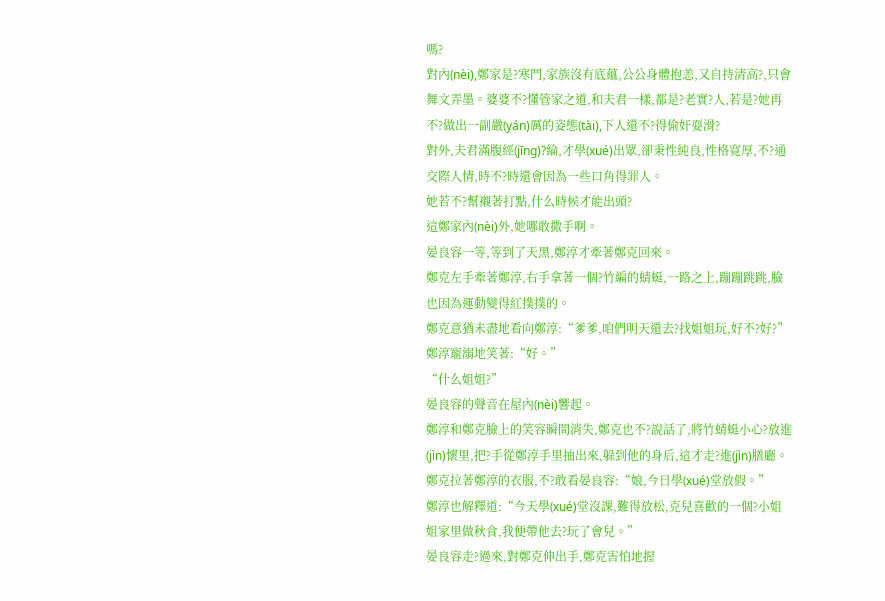嗎?
對內(nèi),鄭家是?寒門,家族沒有底蘊,公公身體抱恙,又自持清高?,只會舞文弄墨。婆婆不?懂管家之道,和夫君一樣,都是?老實?人,若是?她再不?做出一副嚴(yán)厲的姿態(tài),下人還不?得偷奸耍滑?
對外,夫君滿腹經(jīng)?綸,才學(xué)出眾,卻秉性純良,性格寬厚,不?通交際人情,時不?時還會因為一些口角得罪人。
她若不?幫襯著打點,什么時候才能出頭?
這鄭家內(nèi)外,她哪敢撒手啊。
晏良容一等,等到了天黑,鄭淳才牽著鄭克回來。
鄭克左手牽著鄭淳,右手拿著一個?竹編的蜻蜓,一路之上,蹦蹦跳跳,臉也因為運動變得紅撲撲的。
鄭克意猶未盡地看向鄭淳:“爹爹,咱們明天還去?找姐姐玩,好不?好?”
鄭淳寵溺地笑著:“好。”
“什么姐姐?”
晏良容的聲音在屋內(nèi)響起。
鄭淳和鄭克臉上的笑容瞬間消失,鄭克也不?說話了,將竹蜻蜓小心?放進(jìn)懷里,把?手從鄭淳手里抽出來,躲到他的身后,這才走?進(jìn)膳廳。
鄭克拉著鄭淳的衣服,不?敢看晏良容:“娘,今日學(xué)堂放假。”
鄭淳也解釋道:“今天學(xué)堂沒課,難得放松,克兒喜歡的一個?小姐姐家里做秋食,我便帶他去?玩了會兒。”
晏良容走?過來,對鄭克伸出手,鄭克害怕地握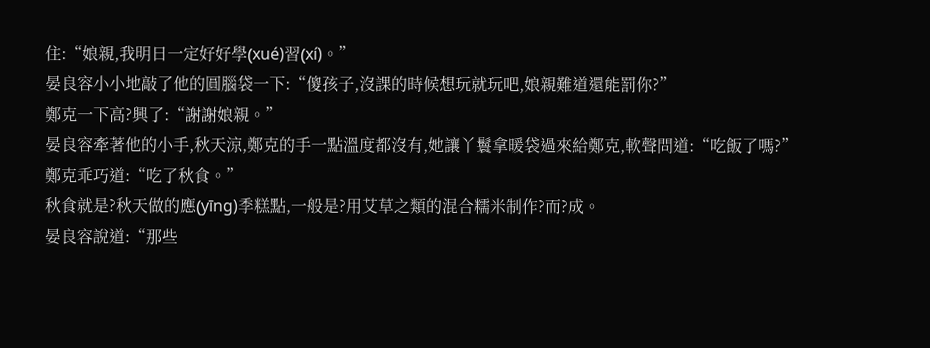住:“娘親,我明日一定好好學(xué)習(xí)。”
晏良容小小地敲了他的圓腦袋一下:“傻孩子,沒課的時候想玩就玩吧,娘親難道還能罰你?”
鄭克一下高?興了:“謝謝娘親。”
晏良容牽著他的小手,秋天涼,鄭克的手一點溫度都沒有,她讓丫鬟拿暖袋過來給鄭克,軟聲問道:“吃飯了嗎?”
鄭克乖巧道:“吃了秋食。”
秋食就是?秋天做的應(yīng)季糕點,一般是?用艾草之類的混合糯米制作?而?成。
晏良容說道:“那些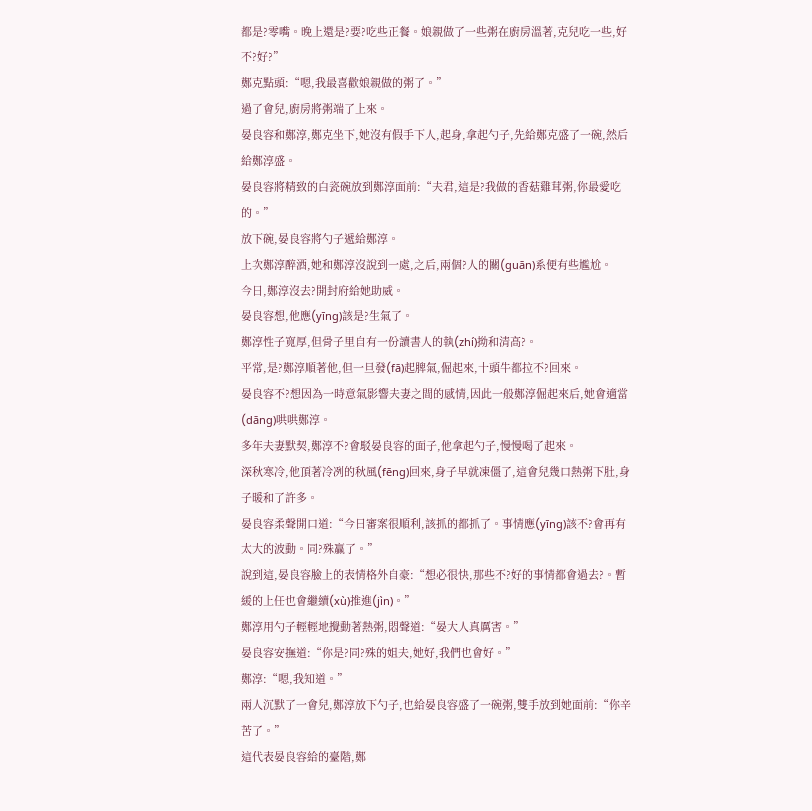都是?零嘴。晚上還是?要?吃些正餐。娘親做了一些粥在廚房溫著,克兒吃一些,好不?好?”
鄭克點頭:“嗯,我最喜歡娘親做的粥了。”
過了會兒,廚房將粥端了上來。
晏良容和鄭淳,鄭克坐下,她沒有假手下人,起身,拿起勺子,先給鄭克盛了一碗,然后給鄭淳盛。
晏良容將精致的白瓷碗放到鄭淳面前:“夫君,這是?我做的香菇雞茸粥,你最愛吃的。”
放下碗,晏良容將勺子遞給鄭淳。
上次鄭淳醉酒,她和鄭淳沒說到一處,之后,兩個?人的關(guān)系便有些尷尬。
今日,鄭淳沒去?開封府給她助威。
晏良容想,他應(yīng)該是?生氣了。
鄭淳性子寬厚,但骨子里自有一份讀書人的執(zhí)拗和清高?。
平常,是?鄭淳順著他,但一旦發(fā)起脾氣,倔起來,十頭牛都拉不?回來。
晏良容不?想因為一時意氣影響夫妻之間的感情,因此一般鄭淳倔起來后,她會適當(dāng)哄哄鄭淳。
多年夫妻默契,鄭淳不?會駁晏良容的面子,他拿起勺子,慢慢喝了起來。
深秋寒冷,他頂著冷冽的秋風(fēng)回來,身子早就凍僵了,這會兒幾口熱粥下肚,身子暖和了許多。
晏良容柔聲開口道:“今日審案很順利,該抓的都抓了。事情應(yīng)該不?會再有太大的波動。同?殊贏了。”
說到這,晏良容臉上的表情格外自豪:“想必很快,那些不?好的事情都會過去?。暫緩的上任也會繼續(xù)推進(jìn)。”
鄭淳用勺子輕輕地攪動著熱粥,悶聲道:“晏大人真厲害。”
晏良容安撫道:“你是?同?殊的姐夫,她好,我們也會好。”
鄭淳:“嗯,我知道。”
兩人沉默了一會兒,鄭淳放下勺子,也給晏良容盛了一碗粥,雙手放到她面前:“你辛苦了。”
這代表晏良容給的臺階,鄭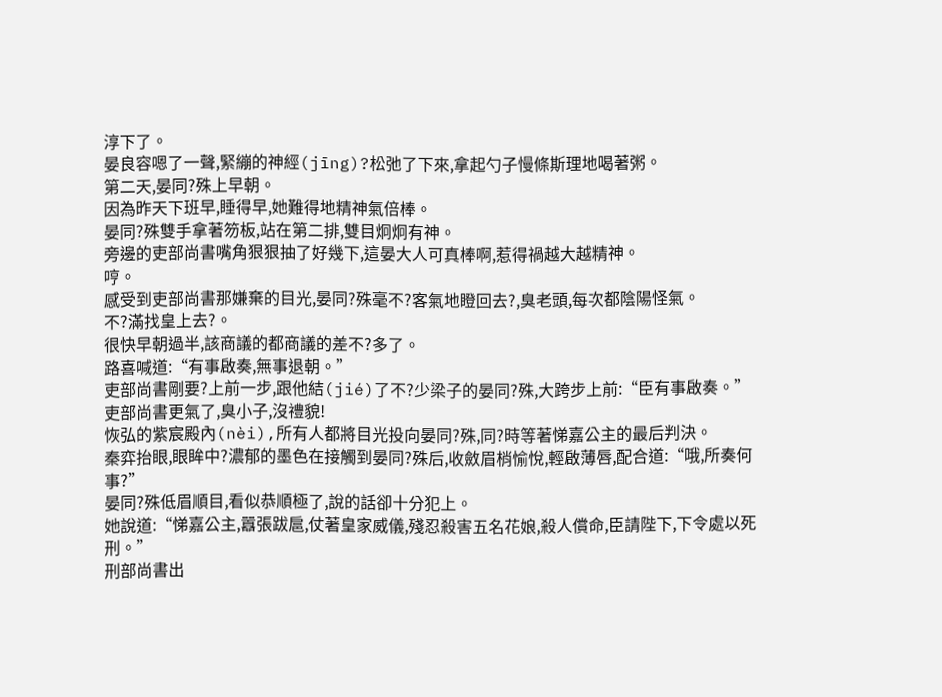淳下了。
晏良容嗯了一聲,緊繃的神經(jīng)?松弛了下來,拿起勺子慢條斯理地喝著粥。
第二天,晏同?殊上早朝。
因為昨天下班早,睡得早,她難得地精神氣倍棒。
晏同?殊雙手拿著笏板,站在第二排,雙目炯炯有神。
旁邊的吏部尚書嘴角狠狠抽了好幾下,這晏大人可真棒啊,惹得禍越大越精神。
哼。
感受到吏部尚書那嫌棄的目光,晏同?殊毫不?客氣地瞪回去?,臭老頭,每次都陰陽怪氣。
不?滿找皇上去?。
很快早朝過半,該商議的都商議的差不?多了。
路喜喊道:“有事啟奏,無事退朝。”
吏部尚書剛要?上前一步,跟他結(jié)了不?少梁子的晏同?殊,大跨步上前:“臣有事啟奏。”
吏部尚書更氣了,臭小子,沒禮貌!
恢弘的紫宸殿內(nèi),所有人都將目光投向晏同?殊,同?時等著悌嘉公主的最后判決。
秦弈抬眼,眼眸中?濃郁的墨色在接觸到晏同?殊后,收斂眉梢愉悅,輕啟薄唇,配合道:“哦,所奏何事?”
晏同?殊低眉順目,看似恭順極了,說的話卻十分犯上。
她說道:“悌嘉公主,囂張跋扈,仗著皇家威儀,殘忍殺害五名花娘,殺人償命,臣請陛下,下令處以死刑。”
刑部尚書出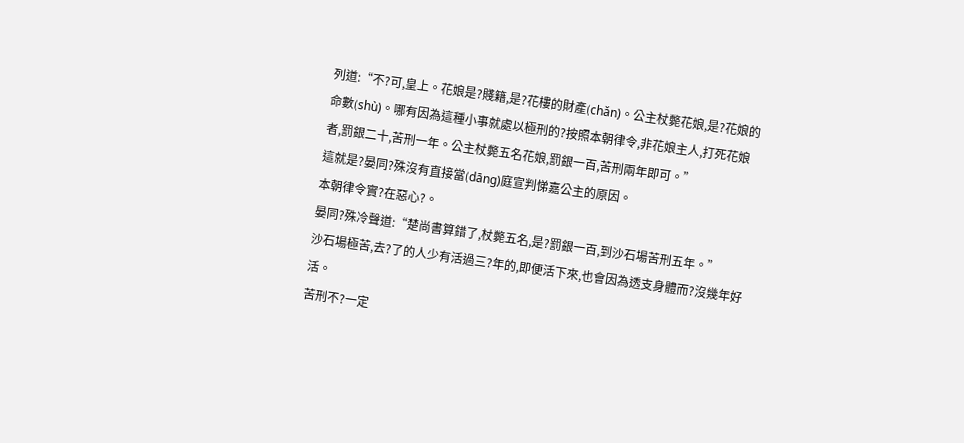列道:“不?可,皇上。花娘是?賤籍,是?花樓的財產(chǎn)。公主杖斃花娘,是?花娘的命數(shù)。哪有因為這種小事就處以極刑的?按照本朝律令,非花娘主人,打死花娘者,罰銀二十,苦刑一年。公主杖斃五名花娘,罰銀一百,苦刑兩年即可。”
這就是?晏同?殊沒有直接當(dāng)庭宣判悌嘉公主的原因。
本朝律令實?在惡心?。
晏同?殊冷聲道:“楚尚書算錯了,杖斃五名,是?罰銀一百,到沙石場苦刑五年。”
沙石場極苦,去?了的人少有活過三?年的,即便活下來,也會因為透支身體而?沒幾年好活。
苦刑不?一定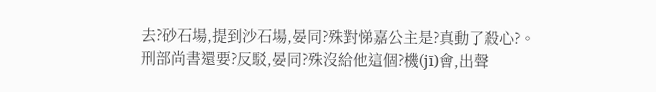去?砂石場,提到沙石場,晏同?殊對悌嘉公主是?真動了殺心?。
刑部尚書還要?反駁,晏同?殊沒給他這個?機(jī)會,出聲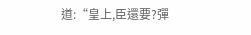道:“皇上,臣還要?彈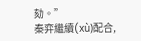劾。”
秦弈繼續(xù)配合,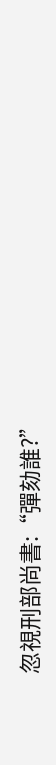忽視刑部尚書:“彈劾誰?”